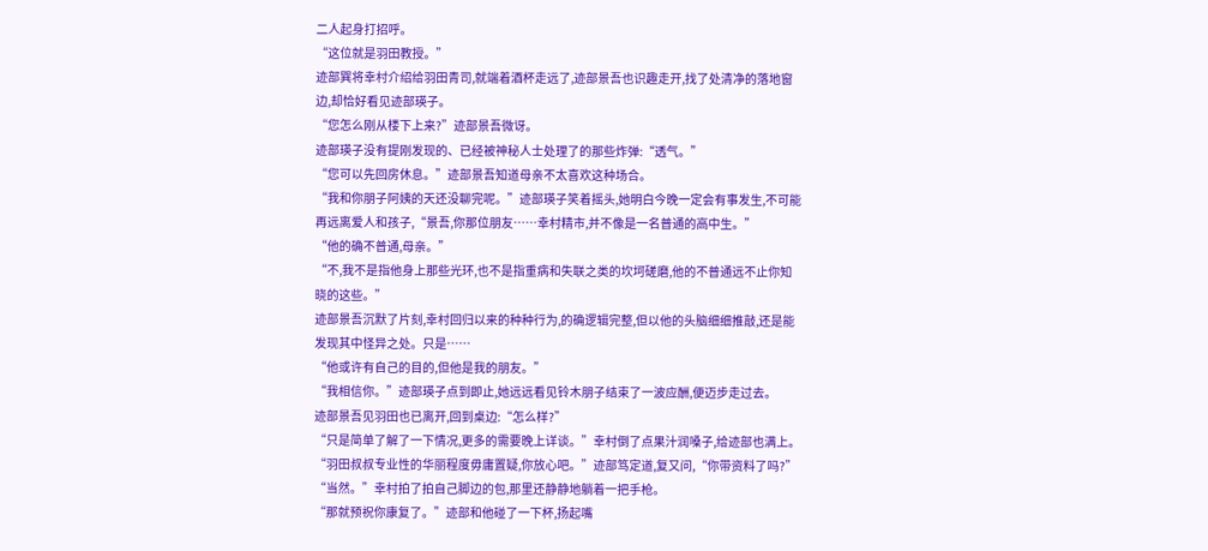二人起身打招呼。
“这位就是羽田教授。”
迹部巽将幸村介绍给羽田青司,就端着酒杯走远了,迹部景吾也识趣走开,找了处清净的落地窗边,却恰好看见迹部瑛子。
“您怎么刚从楼下上来?”迹部景吾微讶。
迹部瑛子没有提刚发现的、已经被神秘人士处理了的那些炸弹:“透气。”
“您可以先回房休息。”迹部景吾知道母亲不太喜欢这种场合。
“我和你朋子阿姨的天还没聊完呢。”迹部瑛子笑着摇头,她明白今晚一定会有事发生,不可能再远离爱人和孩子,“景吾,你那位朋友……幸村精市,并不像是一名普通的高中生。”
“他的确不普通,母亲。”
“不,我不是指他身上那些光环,也不是指重病和失联之类的坎坷磋磨,他的不普通远不止你知晓的这些。”
迹部景吾沉默了片刻,幸村回归以来的种种行为,的确逻辑完整,但以他的头脑细细推敲,还是能发现其中怪异之处。只是……
“他或许有自己的目的,但他是我的朋友。”
“我相信你。”迹部瑛子点到即止,她远远看见铃木朋子结束了一波应酬,便迈步走过去。
迹部景吾见羽田也已离开,回到桌边:“怎么样?”
“只是简单了解了一下情况,更多的需要晚上详谈。”幸村倒了点果汁润嗓子,给迹部也满上。
“羽田叔叔专业性的华丽程度毋庸置疑,你放心吧。”迹部笃定道,复又问,“你带资料了吗?”
“当然。”幸村拍了拍自己脚边的包,那里还静静地躺着一把手枪。
“那就预祝你康复了。”迹部和他碰了一下杯,扬起嘴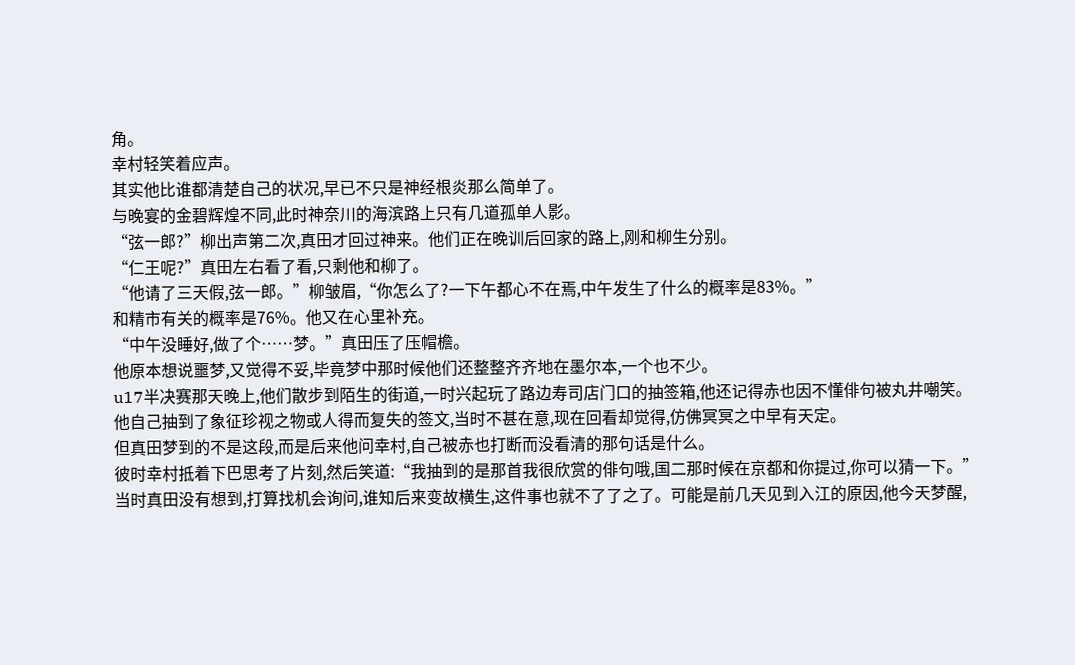角。
幸村轻笑着应声。
其实他比谁都清楚自己的状况,早已不只是神经根炎那么简单了。
与晚宴的金碧辉煌不同,此时神奈川的海滨路上只有几道孤单人影。
“弦一郎?”柳出声第二次,真田才回过神来。他们正在晚训后回家的路上,刚和柳生分别。
“仁王呢?”真田左右看了看,只剩他和柳了。
“他请了三天假,弦一郎。”柳皱眉,“你怎么了?一下午都心不在焉,中午发生了什么的概率是83%。”
和精市有关的概率是76%。他又在心里补充。
“中午没睡好,做了个……梦。”真田压了压帽檐。
他原本想说噩梦,又觉得不妥,毕竟梦中那时候他们还整整齐齐地在墨尔本,一个也不少。
u17半决赛那天晚上,他们散步到陌生的街道,一时兴起玩了路边寿司店门口的抽签箱,他还记得赤也因不懂俳句被丸井嘲笑。
他自己抽到了象征珍视之物或人得而复失的签文,当时不甚在意,现在回看却觉得,仿佛冥冥之中早有天定。
但真田梦到的不是这段,而是后来他问幸村,自己被赤也打断而没看清的那句话是什么。
彼时幸村抵着下巴思考了片刻,然后笑道:“我抽到的是那首我很欣赏的俳句哦,国二那时候在京都和你提过,你可以猜一下。”
当时真田没有想到,打算找机会询问,谁知后来变故横生,这件事也就不了了之了。可能是前几天见到入江的原因,他今天梦醒,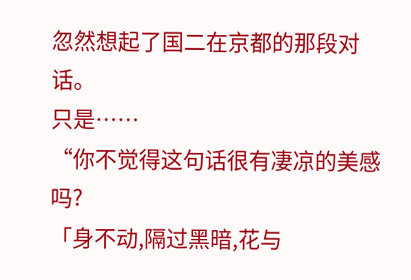忽然想起了国二在京都的那段对话。
只是……
“你不觉得这句话很有凄凉的美感吗?
「身不动,隔过黑暗,花与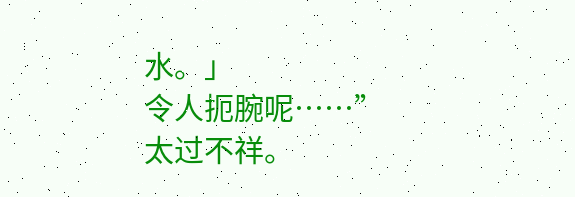水。」
令人扼腕呢……”
太过不祥。